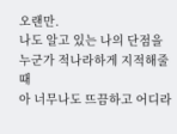오랜만.
나도 알고 있는 나의 단점을 누군가 적나라하게 지적해줄 때
아 너무나도 뜨끔하고 어디라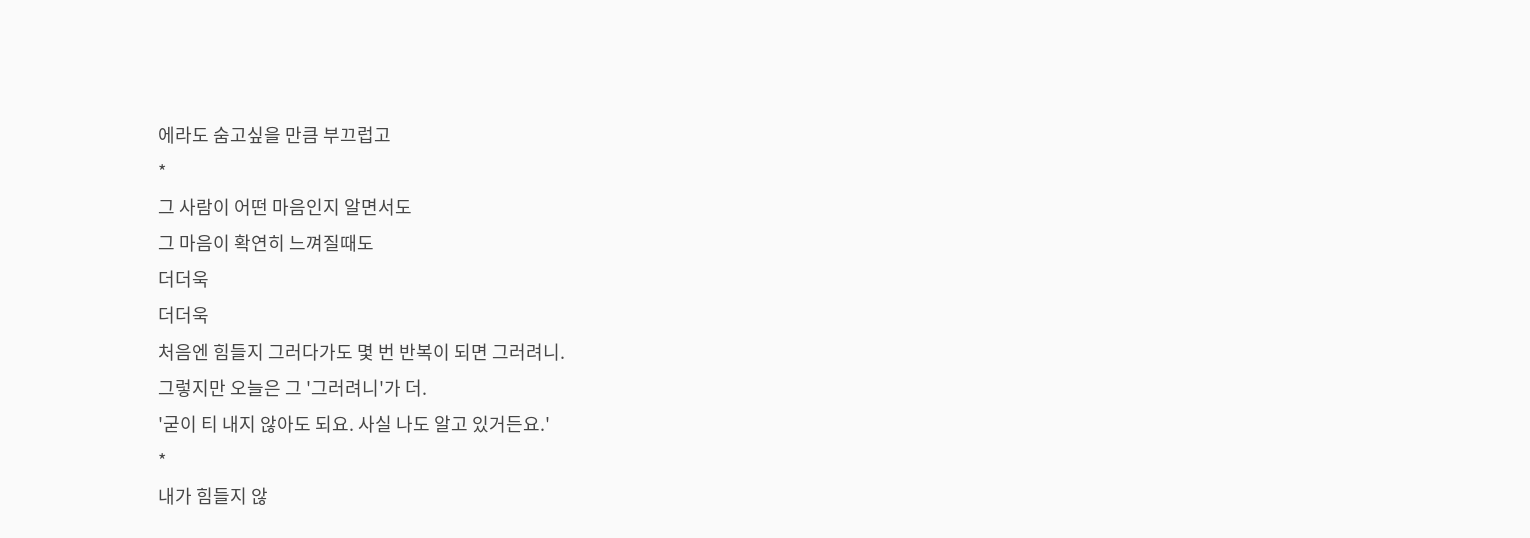에라도 숨고싶을 만큼 부끄럽고
*
그 사람이 어떤 마음인지 알면서도
그 마음이 확연히 느껴질때도
더더욱
더더욱
처음엔 힘들지 그러다가도 몇 번 반복이 되면 그러려니.
그렇지만 오늘은 그 '그러려니'가 더.
'굳이 티 내지 않아도 되요. 사실 나도 알고 있거든요.'
*
내가 힘들지 않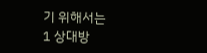기 위해서는
1 상대방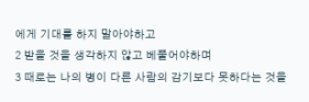에게 기대를 하지 말아야하고
2 받을 것을 생각하지 않고 베풀어야하며
3 때로는 나의 병이 다른 사람의 감기보다 못하다는 것을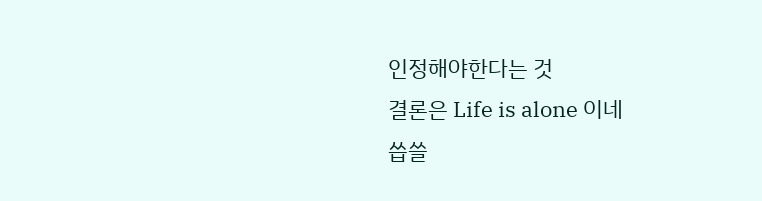인정해야한다는 것
결론은 Life is alone 이네
씁쓸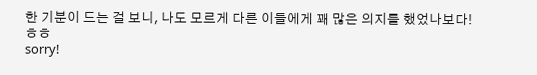한 기분이 드는 걸 보니, 나도 모르게 다른 이들에게 꽤 많은 의지를 했었나보다!
ㅎㅎ
sorry!